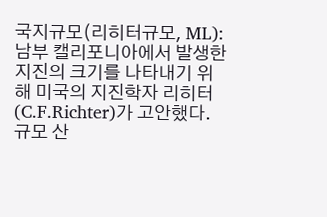국지규모(리히터규모, ML): 남부 캘리포니아에서 발생한 지진의 크기를 나타내기 위해 미국의 지진학자 리히터(C.F.Richter)가 고안했다.
규모 산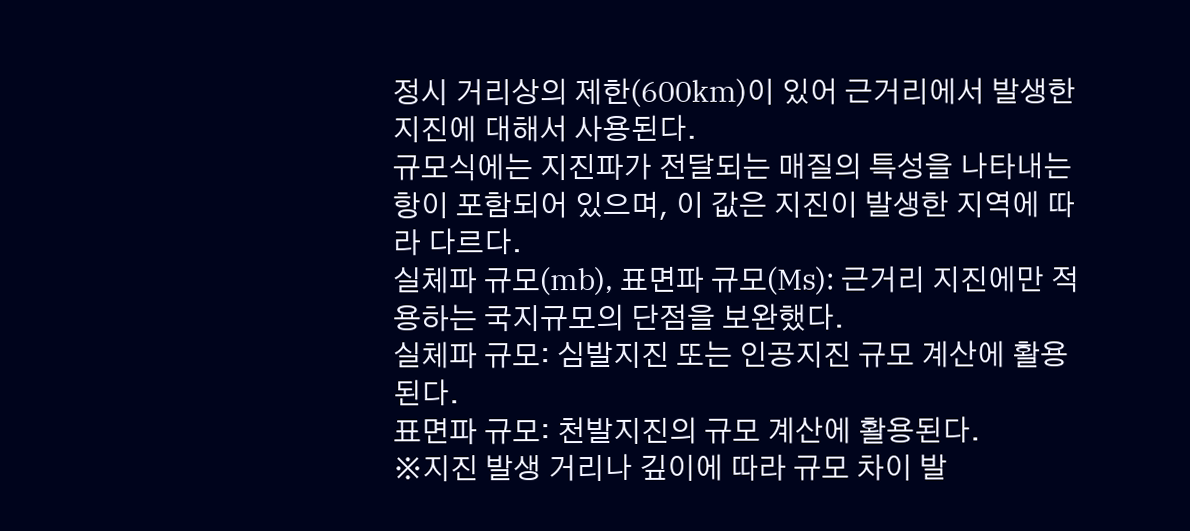정시 거리상의 제한(600km)이 있어 근거리에서 발생한 지진에 대해서 사용된다.
규모식에는 지진파가 전달되는 매질의 특성을 나타내는 항이 포함되어 있으며, 이 값은 지진이 발생한 지역에 따라 다르다.
실체파 규모(mb), 표면파 규모(Ms): 근거리 지진에만 적용하는 국지규모의 단점을 보완했다.
실체파 규모: 심발지진 또는 인공지진 규모 계산에 활용된다.
표면파 규모: 천발지진의 규모 계산에 활용된다.
※지진 발생 거리나 깊이에 따라 규모 차이 발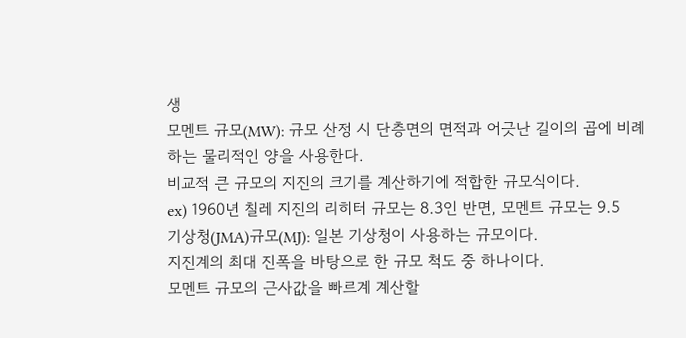생
모멘트 규모(MW): 규모 산정 시 단층면의 면적과 어긋난 길이의 곱에 비례하는 물리적인 양을 사용한다.
비교적 큰 규모의 지진의 크기를 계산하기에 적합한 규모식이다.
ex) 1960년 칠레 지진의 리히터 규모는 8.3인 반면, 모멘트 규모는 9.5
기상청(JMA)규모(MJ): 일본 기상청이 사용하는 규모이다.
지진계의 최대 진폭을 바탕으로 한 규모 척도 중 하나이다.
모멘트 규모의 근사값을 빠르계 계산할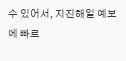수 있어서, 지진해일 예보에 빠르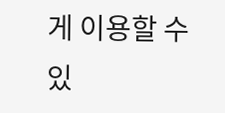게 이용할 수 있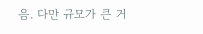음. 다만 규모가 큰 거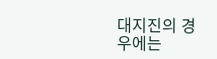대지진의 경우에는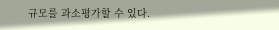규모를 과소평가할 수 있다.